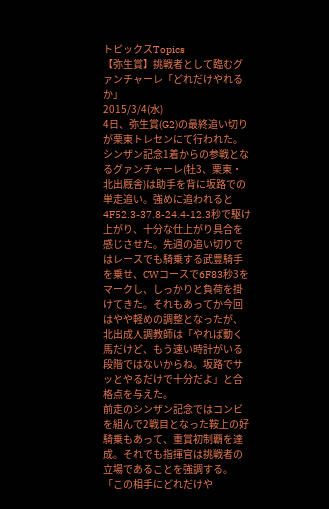トピックスTopics
【弥生賞】挑戦者として臨むグァンチャーレ「どれだけやれるか」
2015/3/4(水)
4日、弥生賞(G2)の最終追い切りが栗東トレセンにて行われた。シンザン記念1着からの参戦となるグァンチャーレ(牡3、栗東・北出厩舎)は助手を背に坂路での単走追い。強めに追われると4F52.3-37.8-24.4-12.3秒で駆け上がり、十分な仕上がり具合を感じさせた。先週の追い切りではレースでも騎乗する武豊騎手を乗せ、CWコースで6F83秒3をマークし、しっかりと負荷を掛けてきた。それもあってか今回はやや軽めの調整となったが、北出成人調教師は「やれば動く馬だけど、もう速い時計がいる段階ではないからね。坂路でサッとやるだけで十分だよ」と合格点を与えた。
前走のシンザン記念ではコンビを組んで2戦目となった鞍上の好騎乗もあって、重賞初制覇を達成。それでも指揮官は挑戦者の立場であることを強調する。「この相手にどれだけや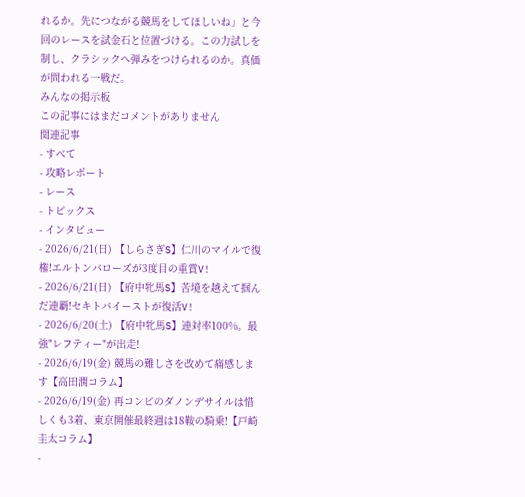れるか。先につながる競馬をしてほしいね」と今回のレースを試金石と位置づける。この力試しを制し、クラシックへ弾みをつけられるのか。真価が問われる一戦だ。
みんなの掲示板
この記事にはまだコメントがありません
関連記事
- すべて
- 攻略レポート
- レース
- トピックス
- インタビュー
- 2026/6/21(日) 【しらさぎS】仁川のマイルで復権!エルトンバローズが3度目の重賞V!
- 2026/6/21(日) 【府中牝馬S】苦境を越えて掴んだ連覇!セキトバイーストが復活V!
- 2026/6/20(土) 【府中牝馬S】連対率100%。最強"レフティー"が出走!
- 2026/6/19(金) 競馬の難しさを改めて痛感します【高田潤コラム】
- 2026/6/19(金) 再コンビのダノンデサイルは惜しくも3着、東京開催最終週は18鞍の騎乗!【戸崎圭太コラム】
-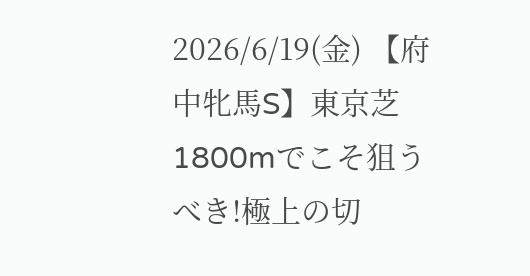2026/6/19(金) 【府中牝馬S】東京芝1800mでこそ狙うべき!極上の切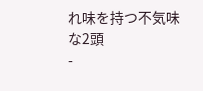れ味を持つ不気味な2頭
-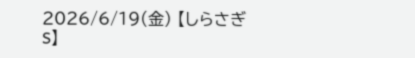2026/6/19(金) 【しらさぎS】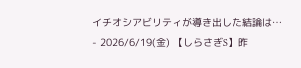イチオシアビリティが導き出した結論は…
- 2026/6/19(金) 【しらさぎS】昨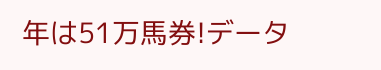年は51万馬券!データ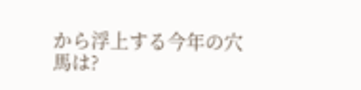から浮上する今年の穴馬は?